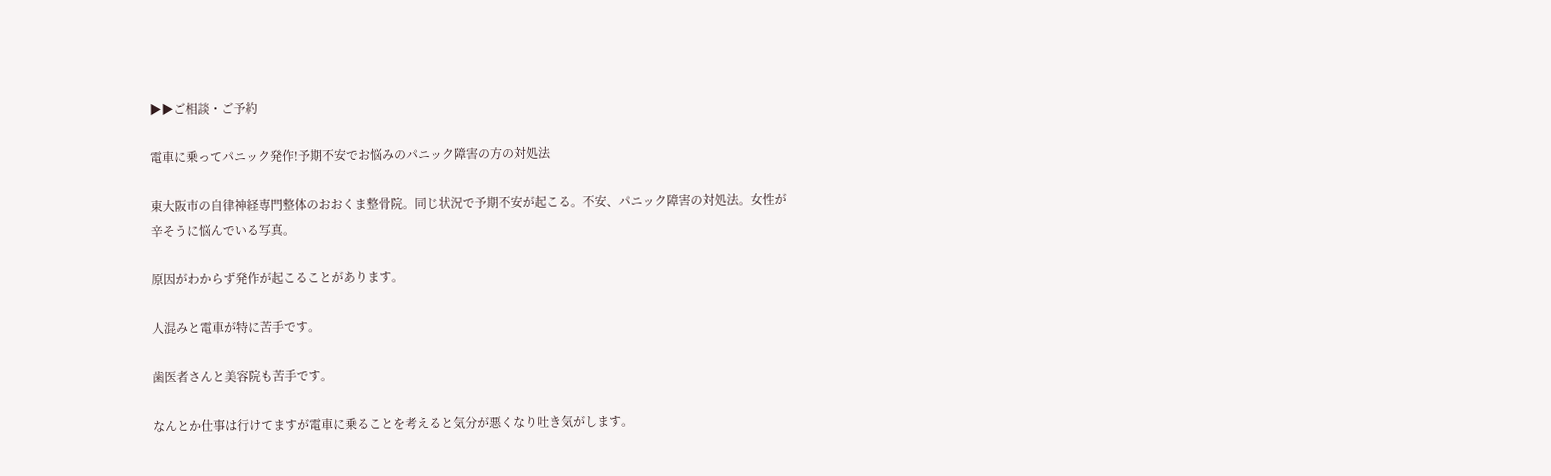▶▶ご相談・ご予約

電車に乗ってパニック発作!予期不安でお悩みのパニック障害の方の対処法

東大阪市の自律神経専門整体のおおくま整骨院。同じ状況で予期不安が起こる。不安、パニック障害の対処法。女性が辛そうに悩んでいる写真。

原因がわからず発作が起こることがあります。

人混みと電車が特に苦手です。

歯医者さんと美容院も苦手です。

なんとか仕事は行けてますが電車に乗ることを考えると気分が悪くなり吐き気がします。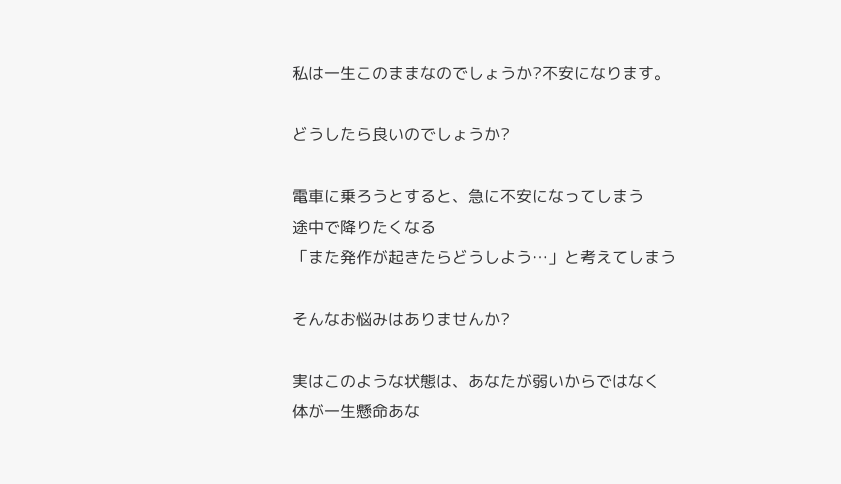私は一生このままなのでしょうか?不安になります。

どうしたら良いのでしょうか?

電車に乗ろうとすると、急に不安になってしまう
途中で降りたくなる
「また発作が起きたらどうしよう…」と考えてしまう

そんなお悩みはありませんか?

実はこのような状態は、あなたが弱いからではなく
体が一生懸命あな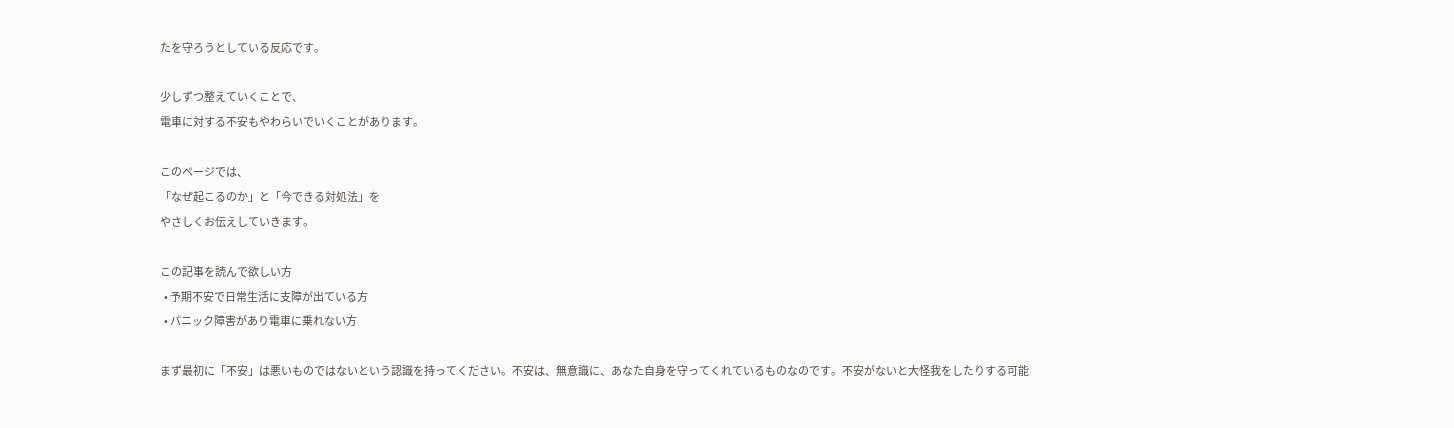たを守ろうとしている反応です。

少しずつ整えていくことで、
電車に対する不安もやわらいでいくことがあります。

このページでは、
「なぜ起こるのか」と「今できる対処法」を
やさしくお伝えしていきます。

この記事を読んで欲しい方
  • 予期不安で日常生活に支障が出ている方
  • パニック障害があり電車に乗れない方

まず最初に「不安」は悪いものではないという認識を持ってください。不安は、無意識に、あなた自身を守ってくれているものなのです。不安がないと大怪我をしたりする可能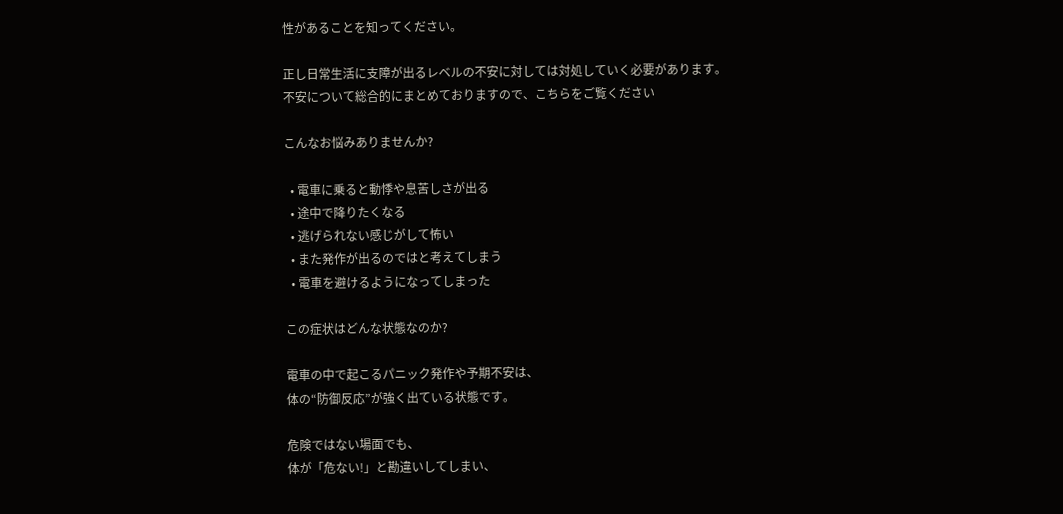性があることを知ってください。

正し日常生活に支障が出るレベルの不安に対しては対処していく必要があります。
不安について総合的にまとめておりますので、こちらをご覧ください

こんなお悩みありませんか?

  • 電車に乗ると動悸や息苦しさが出る
  • 途中で降りたくなる
  • 逃げられない感じがして怖い
  • また発作が出るのではと考えてしまう
  • 電車を避けるようになってしまった

この症状はどんな状態なのか?

電車の中で起こるパニック発作や予期不安は、
体の“防御反応”が強く出ている状態です。

危険ではない場面でも、
体が「危ない!」と勘違いしてしまい、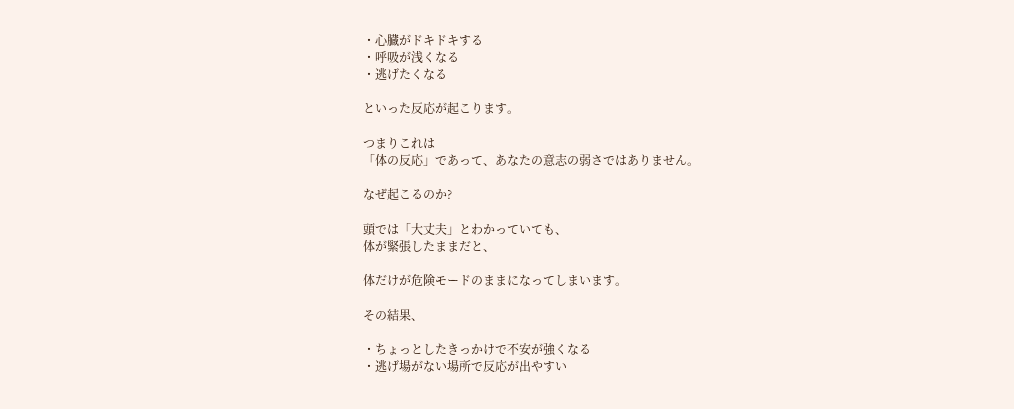・心臓がドキドキする
・呼吸が浅くなる
・逃げたくなる

といった反応が起こります。

つまりこれは
「体の反応」であって、あなたの意志の弱さではありません。

なぜ起こるのか?

頭では「大丈夫」とわかっていても、
体が緊張したままだと、

体だけが危険モードのままになってしまいます。

その結果、

・ちょっとしたきっかけで不安が強くなる
・逃げ場がない場所で反応が出やすい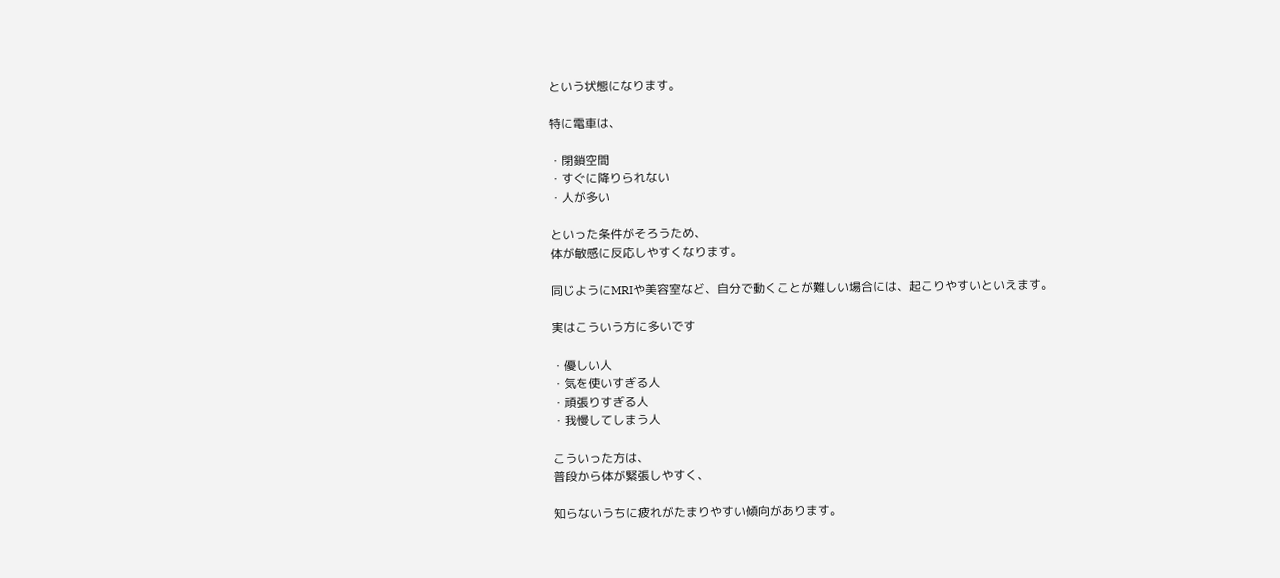という状態になります。

特に電車は、

・閉鎖空間
・すぐに降りられない
・人が多い

といった条件がそろうため、
体が敏感に反応しやすくなります。

同じようにMRIや美容室など、自分で動くことが難しい場合には、起こりやすいといえます。

実はこういう方に多いです

・優しい人
・気を使いすぎる人
・頑張りすぎる人
・我慢してしまう人

こういった方は、
普段から体が緊張しやすく、

知らないうちに疲れがたまりやすい傾向があります。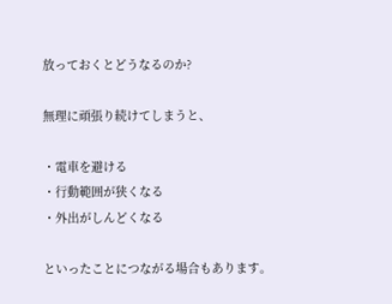放っておくとどうなるのか?

無理に頑張り続けてしまうと、

・電車を避ける
・行動範囲が狭くなる
・外出がしんどくなる

といったことにつながる場合もあります。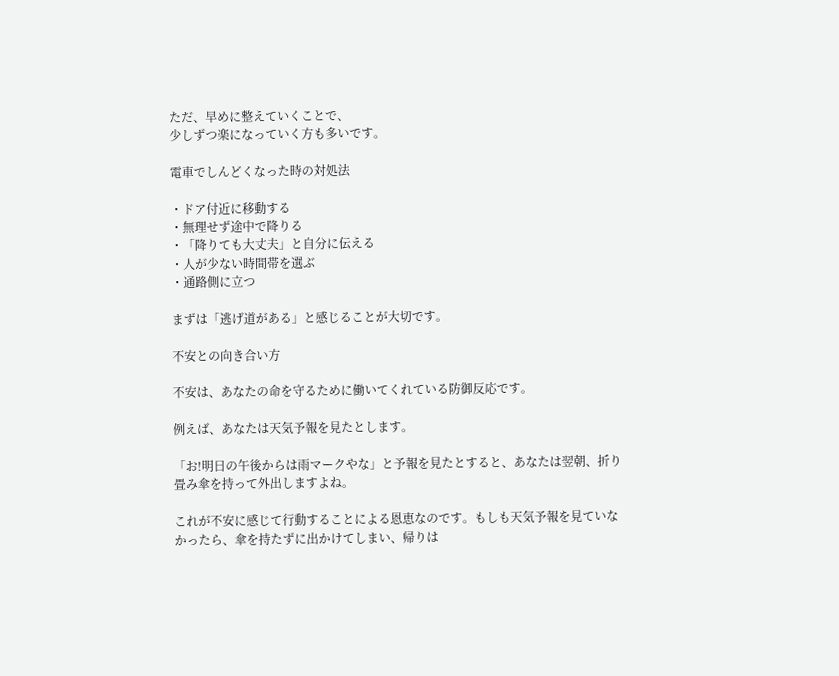ただ、早めに整えていくことで、
少しずつ楽になっていく方も多いです。

電車でしんどくなった時の対処法

・ドア付近に移動する
・無理せず途中で降りる
・「降りても大丈夫」と自分に伝える
・人が少ない時間帯を選ぶ
・通路側に立つ

まずは「逃げ道がある」と感じることが大切です。

不安との向き合い方

不安は、あなたの命を守るために働いてくれている防御反応です。

例えば、あなたは天気予報を見たとします。

「お!明日の午後からは雨マークやな」と予報を見たとすると、あなたは翌朝、折り畳み傘を持って外出しますよね。

これが不安に感じて行動することによる恩恵なのです。もしも天気予報を見ていなかったら、傘を持たずに出かけてしまい、帰りは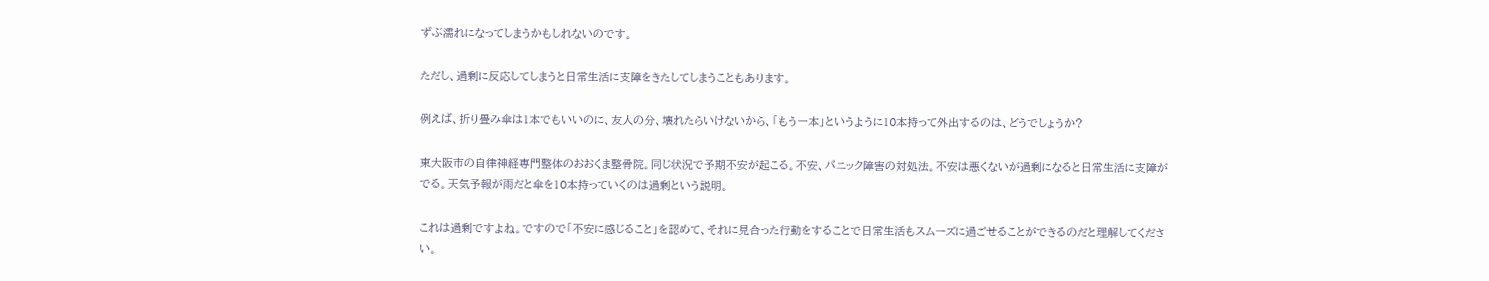ずぶ濡れになってしまうかもしれないのです。

ただし、過剰に反応してしまうと日常生活に支障をきたしてしまうこともあります。

例えば、折り畳み傘は1本でもいいのに、友人の分、壊れたらいけないから、「もう一本」というように10本持って外出するのは、どうでしょうか?

東大阪市の自律神経専門整体のおおくま整骨院。同じ状況で予期不安が起こる。不安、パニック障害の対処法。不安は悪くないが過剰になると日常生活に支障がでる。天気予報が雨だと傘を10本持っていくのは過剰という説明。

これは過剰ですよね。ですので「不安に感じること」を認めて、それに見合った行動をすることで日常生活もスムーズに過ごせることができるのだと理解してください。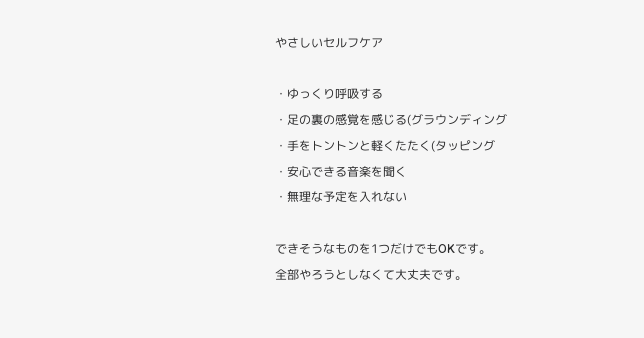やさしいセルフケア

・ゆっくり呼吸する
・足の裏の感覚を感じる(グラウンディング
・手をトントンと軽くたたく(タッピング
・安心できる音楽を聞く
・無理な予定を入れない

できそうなものを1つだけでもOKです。
全部やろうとしなくて大丈夫です。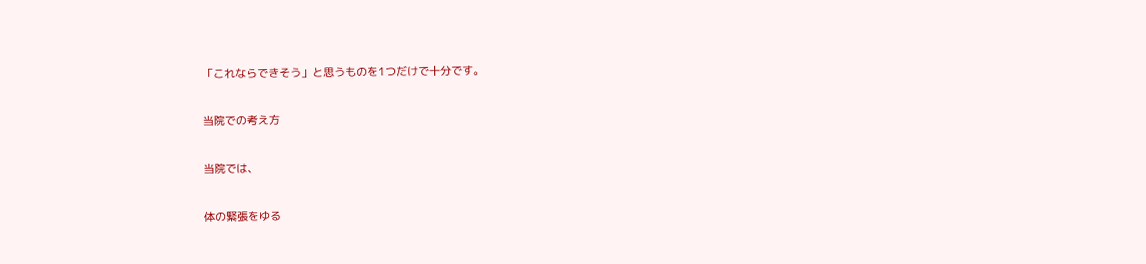「これならできそう」と思うものを1つだけで十分です。

当院での考え方

当院では、

体の緊張をゆる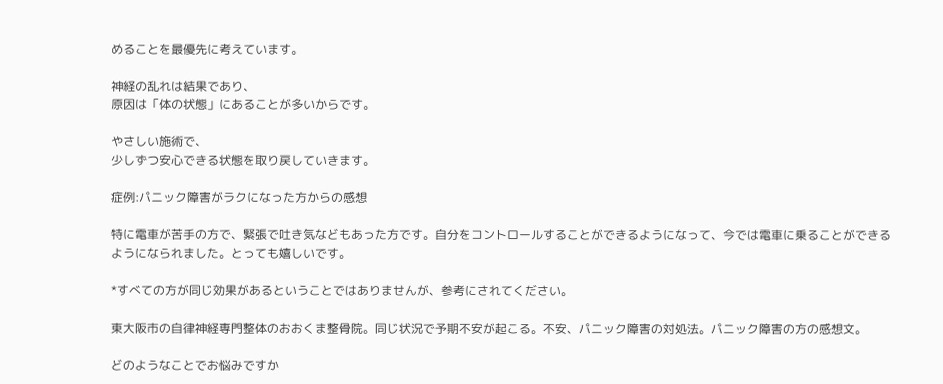めることを最優先に考えています。

神経の乱れは結果であり、
原因は「体の状態」にあることが多いからです。

やさしい施術で、
少しずつ安心できる状態を取り戻していきます。

症例:パニック障害がラクになった方からの感想

特に電車が苦手の方で、緊張で吐き気などもあった方です。自分をコントロールすることができるようになって、今では電車に乗ることができるようになられました。とっても嬉しいです。

*すべての方が同じ効果があるということではありませんが、参考にされてください。

東大阪市の自律神経専門整体のおおくま整骨院。同じ状況で予期不安が起こる。不安、パニック障害の対処法。パニック障害の方の感想文。

どのようなことでお悩みですか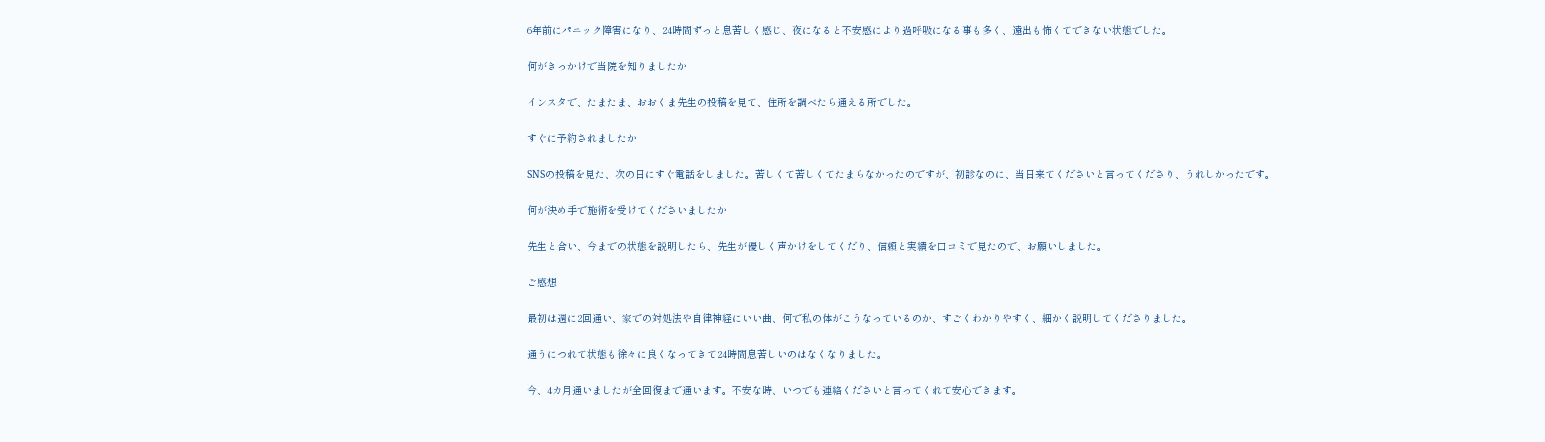6年前にパニック障害になり、24時間ずっと息苦しく感じ、夜になると不安感により過呼吸になる事も多く、遠出も怖くてできない状態でした。

何がきっかけで当院を知りましたか

インスタで、たまたま、おおくま先生の投稿を見て、住所を調べたら通える所でした。

すぐに予約されましたか

SNSの投稿を見た、次の日にすぐ電話をしました。苦しくて苦しくてたまらなかったのですが、初診なのに、当日来てくださいと言ってくださり、うれしかったです。

何が決め手で施術を受けてくださいましたか

先生と合い、今までの状態を説明したら、先生が優しく声かけをしてくだり、信頼と実績を口コミで見たので、お願いしました。

ご感想

最初は週に2回通い、家での対処法や自律神経にいい曲、何で私の体がこうなっているのか、すごくわかりやすく、細かく説明してくださりました。

通うにつれて状態も徐々に良くなってきて24時間息苦しいのはなくなりました。

今、4カ月通いましたが全回復まで通います。不安な時、いつでも連絡くださいと言ってくれて安心できます。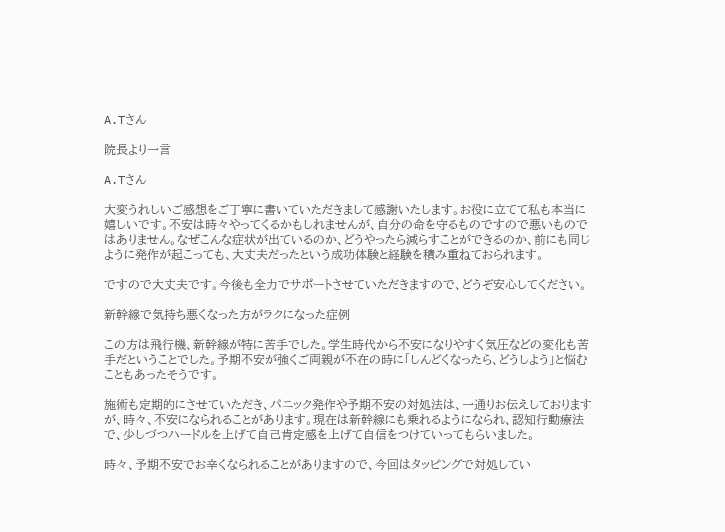A.Tさん

院長より一言

A.Tさん

大変うれしいご感想をご丁寧に書いていただきまして感謝いたします。お役に立てて私も本当に嬉しいです。不安は時々やってくるかもしれませんが、自分の命を守るものですので悪いものではありません。なぜこんな症状が出ているのか、どうやったら減らすことができるのか、前にも同じように発作が起こっても、大丈夫だったという成功体験と経験を積み重ねておられます。

ですので大丈夫です。今後も全力でサポートさせていただきますので、どうぞ安心してください。

新幹線で気持ち悪くなった方がラクになった症例

この方は飛行機、新幹線が特に苦手でした。学生時代から不安になりやすく気圧などの変化も苦手だということでした。予期不安が強くご両親が不在の時に「しんどくなったら、どうしよう」と悩むこともあったそうです。

施術も定期的にさせていただき、パニック発作や予期不安の対処法は、一通りお伝えしておりますが、時々、不安になられることがあります。現在は新幹線にも乗れるようになられ、認知行動療法で、少しづつハードルを上げて自己肯定感を上げて自信をつけていってもらいました。

時々、予期不安でお辛くなられることがありますので、今回はタッピングで対処してい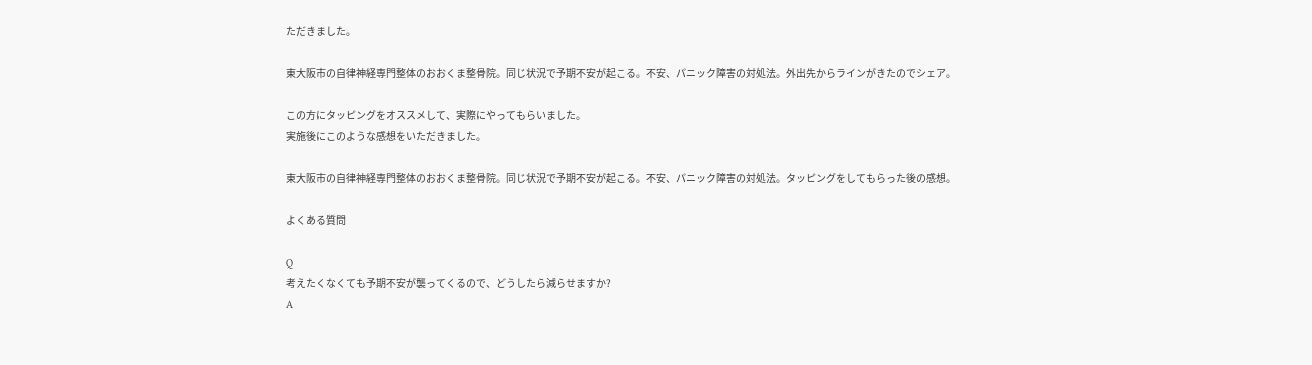ただきました。

東大阪市の自律神経専門整体のおおくま整骨院。同じ状況で予期不安が起こる。不安、パニック障害の対処法。外出先からラインがきたのでシェア。

この方にタッピングをオススメして、実際にやってもらいました。
実施後にこのような感想をいただきました。

東大阪市の自律神経専門整体のおおくま整骨院。同じ状況で予期不安が起こる。不安、パニック障害の対処法。タッピングをしてもらった後の感想。

よくある質問

Q
考えたくなくても予期不安が襲ってくるので、どうしたら減らせますか?
A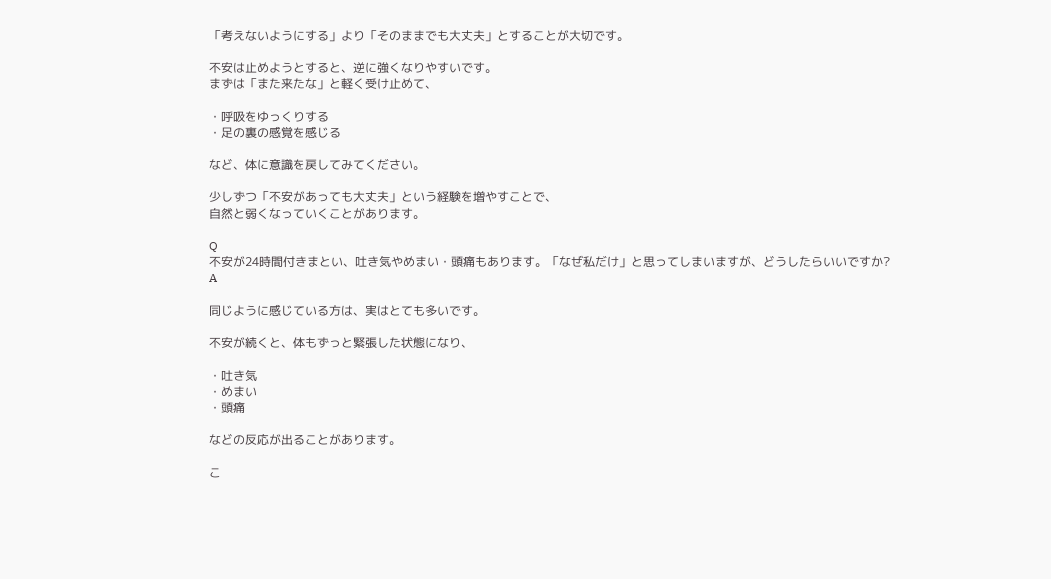「考えないようにする」より「そのままでも大丈夫」とすることが大切です。

不安は止めようとすると、逆に強くなりやすいです。
まずは「また来たな」と軽く受け止めて、

・呼吸をゆっくりする
・足の裏の感覚を感じる

など、体に意識を戻してみてください。

少しずつ「不安があっても大丈夫」という経験を増やすことで、
自然と弱くなっていくことがあります。

Q
不安が24時間付きまとい、吐き気やめまい・頭痛もあります。「なぜ私だけ」と思ってしまいますが、どうしたらいいですか?
A

同じように感じている方は、実はとても多いです。

不安が続くと、体もずっと緊張した状態になり、

・吐き気
・めまい
・頭痛

などの反応が出ることがあります。

こ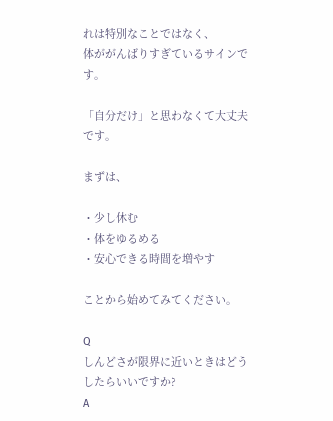れは特別なことではなく、
体ががんばりすぎているサインです。

「自分だけ」と思わなくて大丈夫です。

まずは、

・少し休む
・体をゆるめる
・安心できる時間を増やす

ことから始めてみてください。

Q
しんどさが限界に近いときはどうしたらいいですか?
A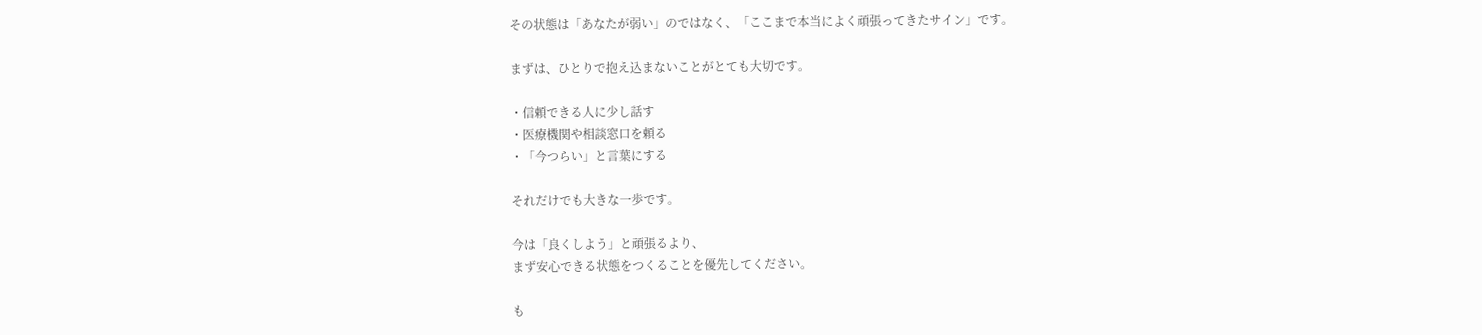その状態は「あなたが弱い」のではなく、「ここまで本当によく頑張ってきたサイン」です。

まずは、ひとりで抱え込まないことがとても大切です。

・信頼できる人に少し話す
・医療機関や相談窓口を頼る
・「今つらい」と言葉にする

それだけでも大きな一歩です。

今は「良くしよう」と頑張るより、
まず安心できる状態をつくることを優先してください。

も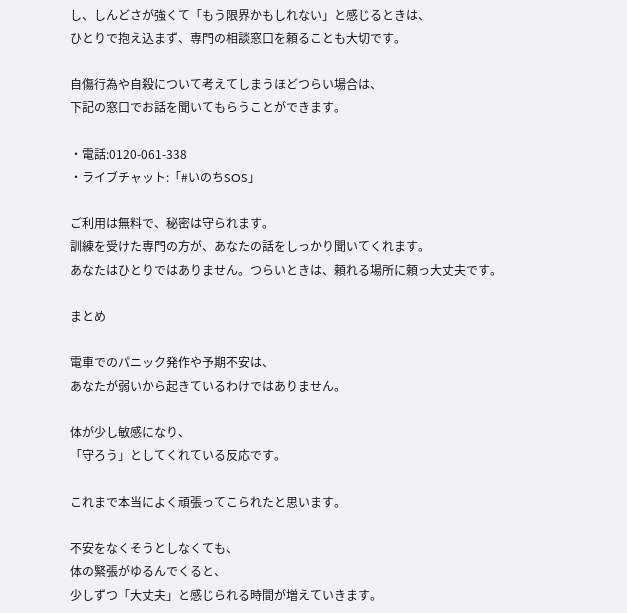し、しんどさが強くて「もう限界かもしれない」と感じるときは、
ひとりで抱え込まず、専門の相談窓口を頼ることも大切です。

自傷行為や自殺について考えてしまうほどつらい場合は、
下記の窓口でお話を聞いてもらうことができます。

・電話:0120-061-338
・ライブチャット:「#いのちSOS」

ご利用は無料で、秘密は守られます。
訓練を受けた専門の方が、あなたの話をしっかり聞いてくれます。
あなたはひとりではありません。つらいときは、頼れる場所に頼っ大丈夫です。

まとめ

電車でのパニック発作や予期不安は、
あなたが弱いから起きているわけではありません。

体が少し敏感になり、
「守ろう」としてくれている反応です。

これまで本当によく頑張ってこられたと思います。

不安をなくそうとしなくても、
体の緊張がゆるんでくると、
少しずつ「大丈夫」と感じられる時間が増えていきます。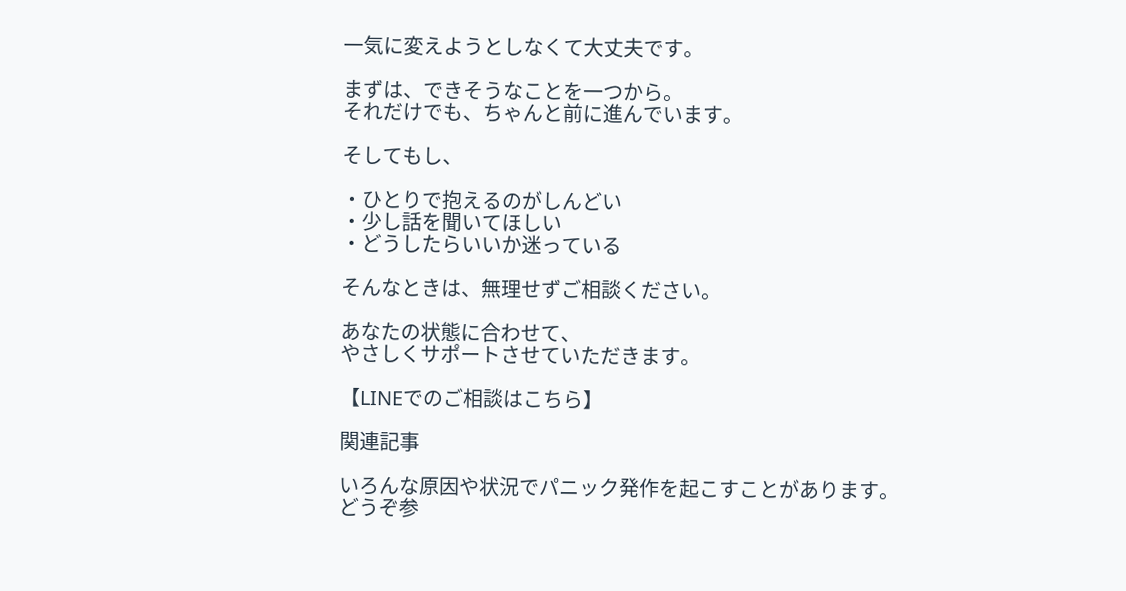一気に変えようとしなくて大丈夫です。

まずは、できそうなことを一つから。
それだけでも、ちゃんと前に進んでいます。

そしてもし、

・ひとりで抱えるのがしんどい
・少し話を聞いてほしい
・どうしたらいいか迷っている

そんなときは、無理せずご相談ください。

あなたの状態に合わせて、
やさしくサポートさせていただきます。

【LINEでのご相談はこちら】

関連記事

いろんな原因や状況でパニック発作を起こすことがあります。どうぞ参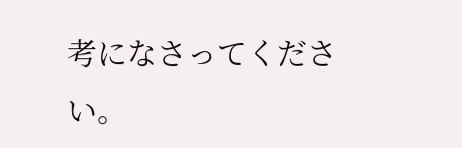考になさってください。